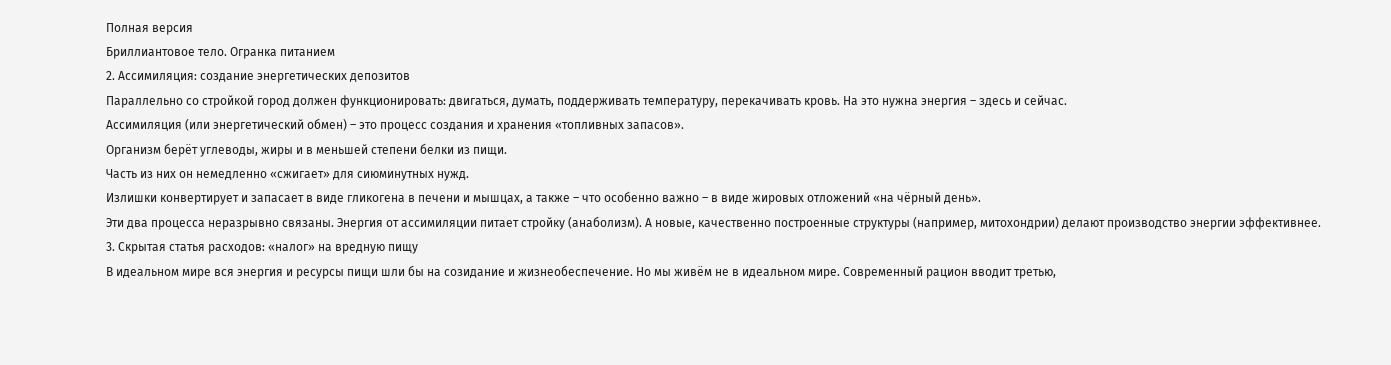Полная версия
Бриллиантовое тело. Огранка питанием
2. Ассимиляция: создание энергетических депозитов
Параллельно со стройкой город должен функционировать: двигаться, думать, поддерживать температуру, перекачивать кровь. На это нужна энергия – здесь и сейчас.
Ассимиляция (или энергетический обмен) – это процесс создания и хранения «топливных запасов».
Организм берёт углеводы, жиры и в меньшей степени белки из пищи.
Часть из них он немедленно «сжигает» для сиюминутных нужд.
Излишки конвертирует и запасает в виде гликогена в печени и мышцах, а также – что особенно важно – в виде жировых отложений «на чёрный день».
Эти два процесса неразрывно связаны. Энергия от ассимиляции питает стройку (анаболизм). А новые, качественно построенные структуры (например, митохондрии) делают производство энергии эффективнее.
3. Скрытая статья расходов: «налог» на вредную пищу
В идеальном мире вся энергия и ресурсы пищи шли бы на созидание и жизнеобеспечение. Но мы живём не в идеальном мире. Современный рацион вводит третью,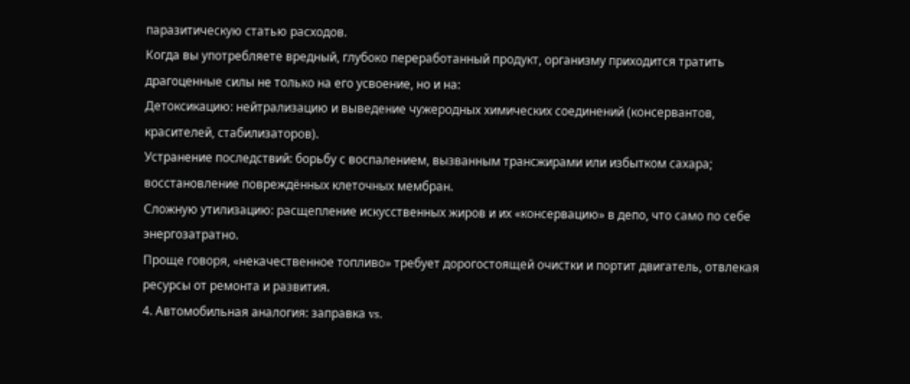паразитическую статью расходов.
Когда вы употребляете вредный, глубоко переработанный продукт, организму приходится тратить драгоценные силы не только на его усвоение, но и на:
Детоксикацию: нейтрализацию и выведение чужеродных химических соединений (консервантов, красителей, стабилизаторов).
Устранение последствий: борьбу с воспалением, вызванным трансжирами или избытком сахара; восстановление повреждённых клеточных мембран.
Сложную утилизацию: расщепление искусственных жиров и их «консервацию» в депо, что само по себе энергозатратно.
Проще говоря, «некачественное топливо» требует дорогостоящей очистки и портит двигатель, отвлекая ресурсы от ремонта и развития.
4. Автомобильная аналогия: заправка vs.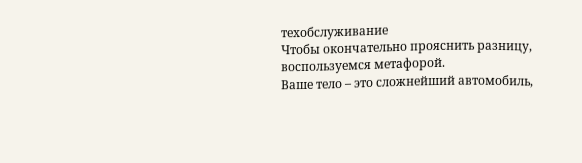техобслуживание
Чтобы окончательно прояснить разницу, воспользуемся метафорой.
Ваше тело – это сложнейший автомобиль,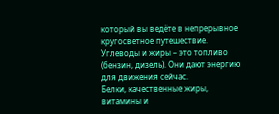который вы ведёте в непрерывное кругосветное путешествие.
Углеводы и жиры – это топливо (бензин, дизель). Они дают энергию для движения сейчас.
Белки, качественные жиры, витамины и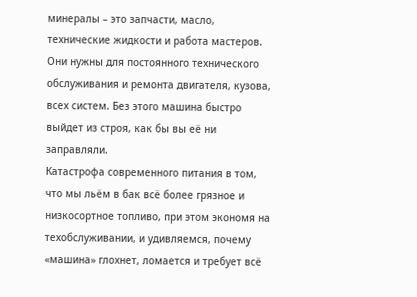минералы – это запчасти, масло, технические жидкости и работа мастеров. Они нужны для постоянного технического обслуживания и ремонта двигателя, кузова, всех систем. Без этого машина быстро выйдет из строя, как бы вы её ни заправляли.
Катастрофа современного питания в том, что мы льём в бак всё более грязное и низкосортное топливо, при этом экономя на техобслуживании, и удивляемся, почему «машина» глохнет, ломается и требует всё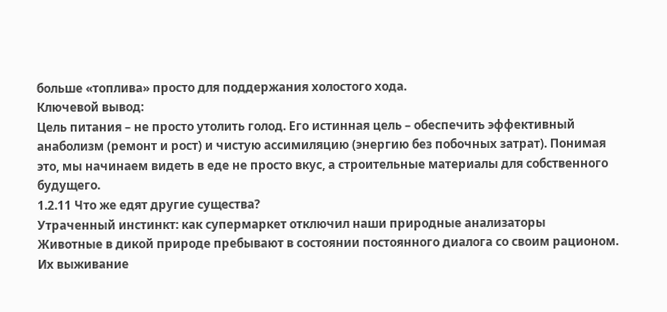больше «топлива» просто для поддержания холостого хода.
Ключевой вывод:
Цель питания – не просто утолить голод. Его истинная цель – обеспечить эффективный анаболизм (ремонт и рост) и чистую ассимиляцию (энергию без побочных затрат). Понимая это, мы начинаем видеть в еде не просто вкус, а строительные материалы для собственного будущего.
1.2.11 Что же едят другие существа?
Утраченный инстинкт: как супермаркет отключил наши природные анализаторы
Животные в дикой природе пребывают в состоянии постоянного диалога со своим рационом. Их выживание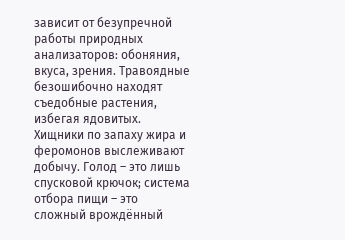зависит от безупречной работы природных анализаторов: обоняния, вкуса, зрения. Травоядные безошибочно находят съедобные растения, избегая ядовитых. Хищники по запаху жира и феромонов выслеживают добычу. Голод – это лишь спусковой крючок; система отбора пищи – это сложный врождённый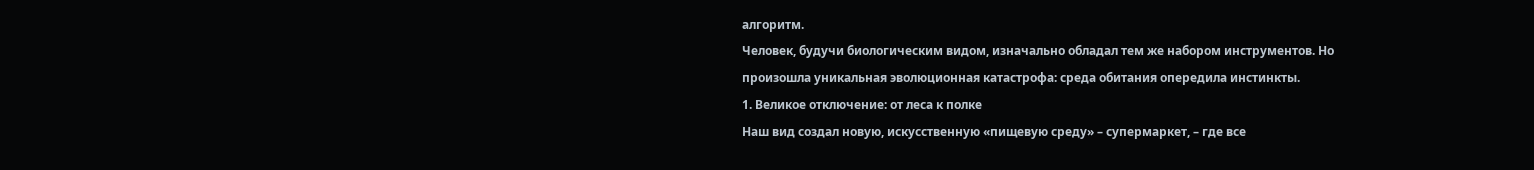алгоритм.
Человек, будучи биологическим видом, изначально обладал тем же набором инструментов. Но произошла уникальная эволюционная катастрофа: среда обитания опередила инстинкты.
1. Великое отключение: от леса к полке
Наш вид создал новую, искусственную «пищевую среду» – супермаркет, – где все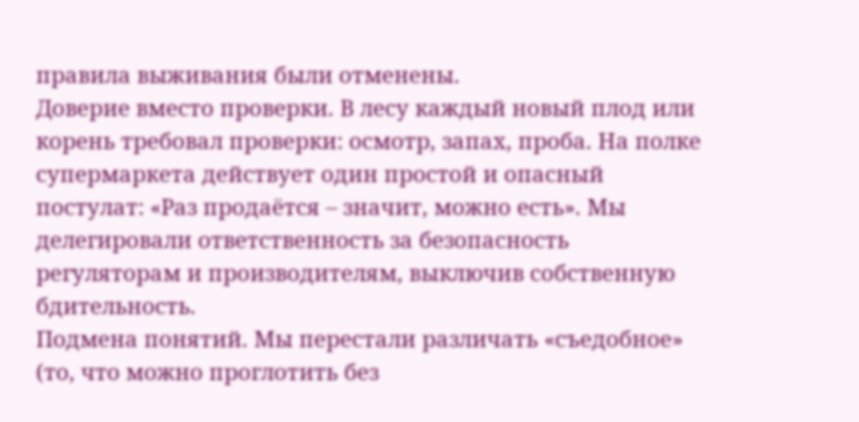правила выживания были отменены.
Доверие вместо проверки. В лесу каждый новый плод или корень требовал проверки: осмотр, запах, проба. На полке супермаркета действует один простой и опасный постулат: «Раз продаётся – значит, можно есть». Мы делегировали ответственность за безопасность регуляторам и производителям, выключив собственную бдительность.
Подмена понятий. Мы перестали различать «съедобное» (то, что можно проглотить без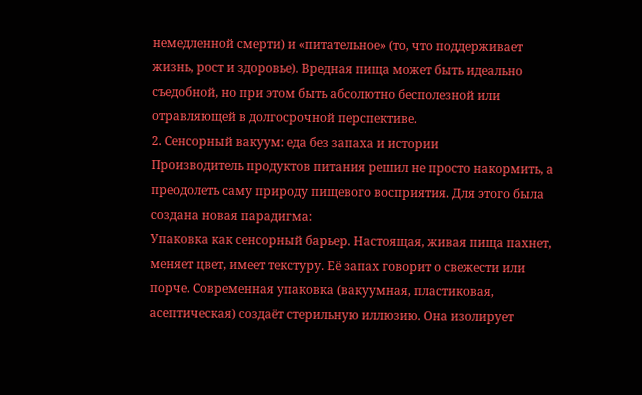немедленной смерти) и «питательное» (то, что поддерживает жизнь, рост и здоровье). Вредная пища может быть идеально съедобной, но при этом быть абсолютно бесполезной или отравляющей в долгосрочной перспективе.
2. Сенсорный вакуум: еда без запаха и истории
Производитель продуктов питания решил не просто накормить, а преодолеть саму природу пищевого восприятия. Для этого была создана новая парадигма:
Упаковка как сенсорный барьер. Настоящая, живая пища пахнет, меняет цвет, имеет текстуру. Её запах говорит о свежести или порче. Современная упаковка (вакуумная, пластиковая, асептическая) создаёт стерильную иллюзию. Она изолирует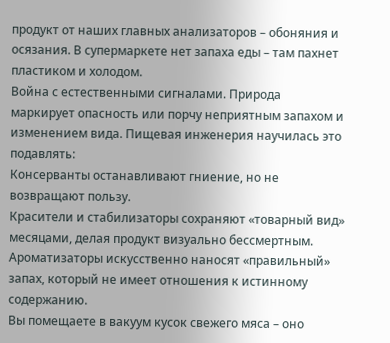продукт от наших главных анализаторов – обоняния и осязания. В супермаркете нет запаха еды – там пахнет пластиком и холодом.
Война с естественными сигналами. Природа маркирует опасность или порчу неприятным запахом и изменением вида. Пищевая инженерия научилась это подавлять:
Консерванты останавливают гниение, но не возвращают пользу.
Красители и стабилизаторы сохраняют «товарный вид» месяцами, делая продукт визуально бессмертным.
Ароматизаторы искусственно наносят «правильный» запах, который не имеет отношения к истинному содержанию.
Вы помещаете в вакуум кусок свежего мяса – оно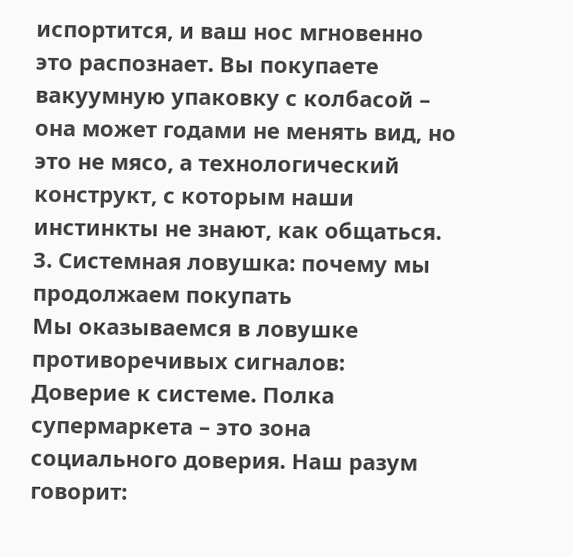испортится, и ваш нос мгновенно это распознает. Вы покупаете вакуумную упаковку с колбасой – она может годами не менять вид, но это не мясо, а технологический конструкт, с которым наши инстинкты не знают, как общаться.
3. Системная ловушка: почему мы продолжаем покупать
Мы оказываемся в ловушке противоречивых сигналов:
Доверие к системе. Полка супермаркета – это зона социального доверия. Наш разум говорит: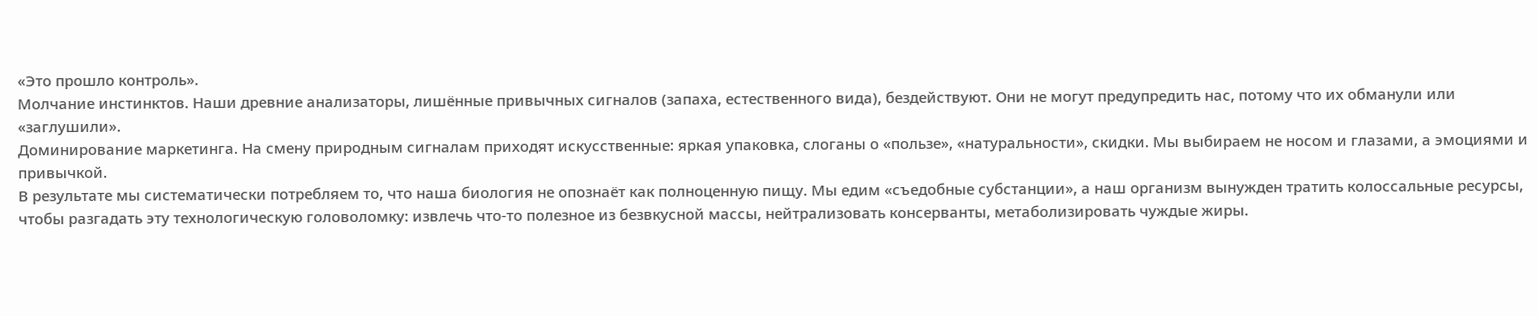«Это прошло контроль».
Молчание инстинктов. Наши древние анализаторы, лишённые привычных сигналов (запаха, естественного вида), бездействуют. Они не могут предупредить нас, потому что их обманули или «заглушили».
Доминирование маркетинга. На смену природным сигналам приходят искусственные: яркая упаковка, слоганы о «пользе», «натуральности», скидки. Мы выбираем не носом и глазами, а эмоциями и привычкой.
В результате мы систематически потребляем то, что наша биология не опознаёт как полноценную пищу. Мы едим «съедобные субстанции», а наш организм вынужден тратить колоссальные ресурсы, чтобы разгадать эту технологическую головоломку: извлечь что-то полезное из безвкусной массы, нейтрализовать консерванты, метаболизировать чуждые жиры.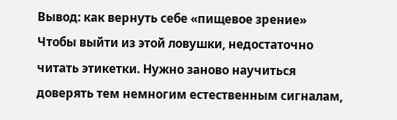Вывод: как вернуть себе «пищевое зрение»
Чтобы выйти из этой ловушки, недостаточно читать этикетки. Нужно заново научиться доверять тем немногим естественным сигналам,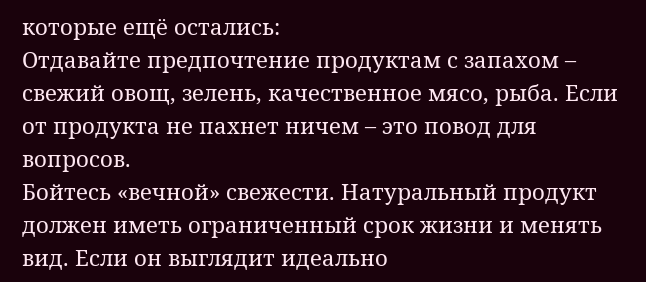которые ещё остались:
Отдавайте предпочтение продуктам с запахом – свежий овощ, зелень, качественное мясо, рыба. Если от продукта не пахнет ничем – это повод для вопросов.
Бойтесь «вечной» свежести. Натуральный продукт должен иметь ограниченный срок жизни и менять вид. Если он выглядит идеально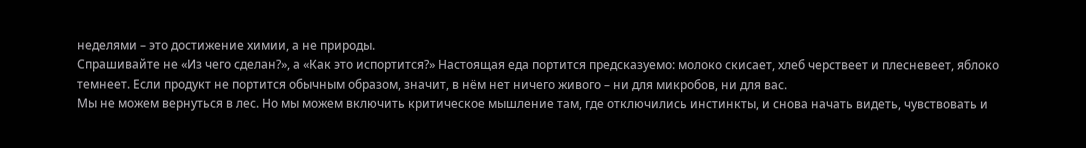неделями – это достижение химии, а не природы.
Спрашивайте не «Из чего сделан?», а «Как это испортится?» Настоящая еда портится предсказуемо: молоко скисает, хлеб черствеет и плесневеет, яблоко темнеет. Если продукт не портится обычным образом, значит, в нём нет ничего живого – ни для микробов, ни для вас.
Мы не можем вернуться в лес. Но мы можем включить критическое мышление там, где отключились инстинкты, и снова начать видеть, чувствовать и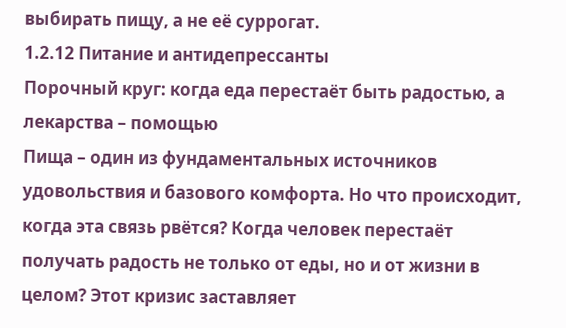выбирать пищу, а не её суррогат.
1.2.12 Питание и антидепрессанты
Порочный круг: когда еда перестаёт быть радостью, а лекарства – помощью
Пища – один из фундаментальных источников удовольствия и базового комфорта. Но что происходит, когда эта связь рвётся? Когда человек перестаёт получать радость не только от еды, но и от жизни в целом? Этот кризис заставляет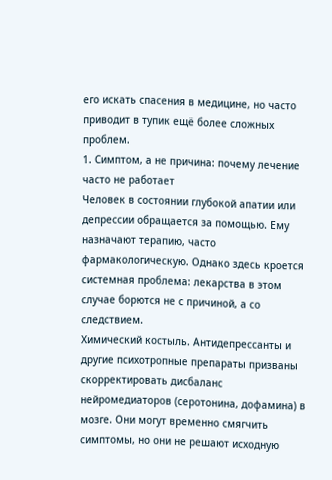его искать спасения в медицине, но часто приводит в тупик ещё более сложных проблем.
1. Симптом, а не причина: почему лечение часто не работает
Человек в состоянии глубокой апатии или депрессии обращается за помощью. Ему назначают терапию, часто фармакологическую. Однако здесь кроется системная проблема: лекарства в этом случае борются не с причиной, а со следствием.
Химический костыль. Антидепрессанты и другие психотропные препараты призваны скорректировать дисбаланс нейромедиаторов (серотонина, дофамина) в мозге. Они могут временно смягчить симптомы, но они не решают исходную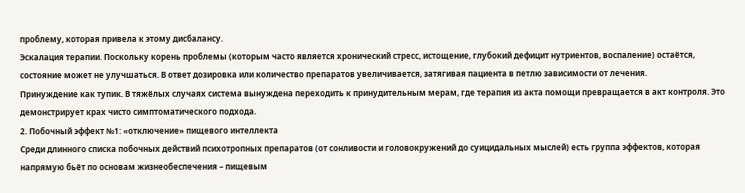проблему, которая привела к этому дисбалансу.
Эскалация терапии. Поскольку корень проблемы (которым часто является хронический стресс, истощение, глубокий дефицит нутриентов, воспаление) остаётся, состояние может не улучшаться. В ответ дозировка или количество препаратов увеличивается, затягивая пациента в петлю зависимости от лечения.
Принуждение как тупик. В тяжёлых случаях система вынуждена переходить к принудительным мерам, где терапия из акта помощи превращается в акт контроля. Это демонстрирует крах чисто симптоматического подхода.
2. Побочный эффект №1: «отключение» пищевого интеллекта
Среди длинного списка побочных действий психотропных препаратов (от сонливости и головокружений до суицидальных мыслей) есть группа эффектов, которая напрямую бьёт по основам жизнеобеспечения – пищевым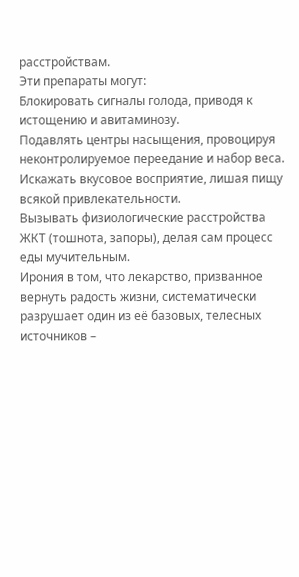расстройствам.
Эти препараты могут:
Блокировать сигналы голода, приводя к истощению и авитаминозу.
Подавлять центры насыщения, провоцируя неконтролируемое переедание и набор веса.
Искажать вкусовое восприятие, лишая пищу всякой привлекательности.
Вызывать физиологические расстройства ЖКТ (тошнота, запоры), делая сам процесс еды мучительным.
Ирония в том, что лекарство, призванное вернуть радость жизни, систематически разрушает один из её базовых, телесных источников –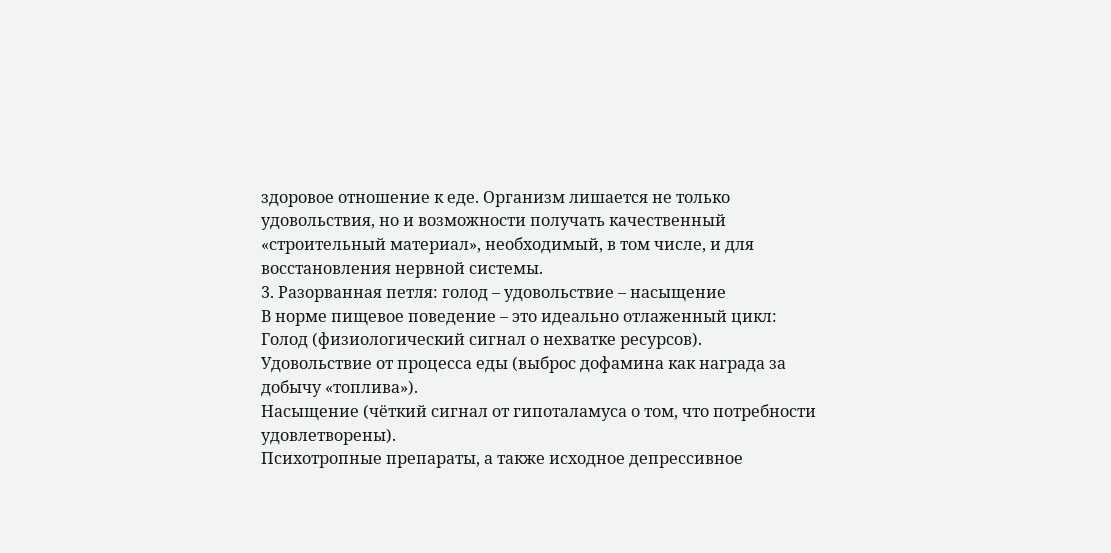здоровое отношение к еде. Организм лишается не только удовольствия, но и возможности получать качественный «строительный материал», необходимый, в том числе, и для восстановления нервной системы.
3. Разорванная петля: голод – удовольствие – насыщение
В норме пищевое поведение – это идеально отлаженный цикл:
Голод (физиологический сигнал о нехватке ресурсов).
Удовольствие от процесса еды (выброс дофамина как награда за добычу «топлива»).
Насыщение (чёткий сигнал от гипоталамуса о том, что потребности удовлетворены).
Психотропные препараты, а также исходное депрессивное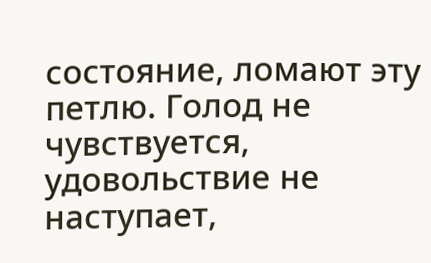состояние, ломают эту петлю. Голод не чувствуется, удовольствие не наступает,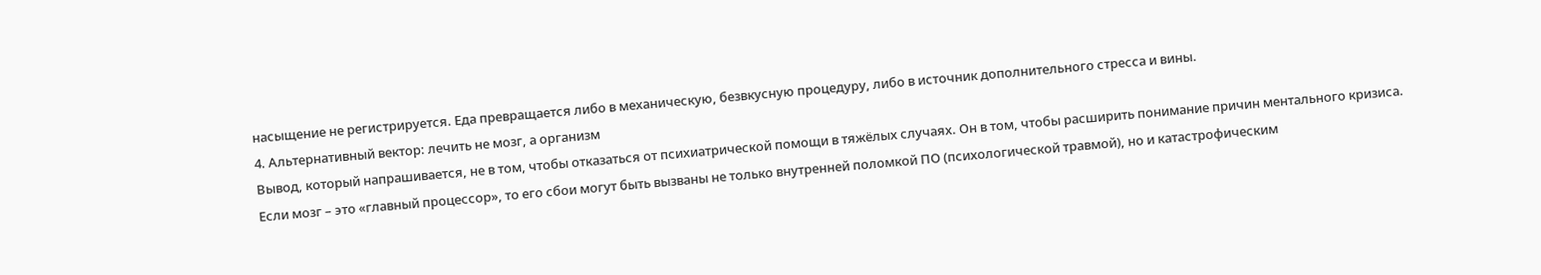насыщение не регистрируется. Еда превращается либо в механическую, безвкусную процедуру, либо в источник дополнительного стресса и вины.
4. Альтернативный вектор: лечить не мозг, а организм
Вывод, который напрашивается, не в том, чтобы отказаться от психиатрической помощи в тяжёлых случаях. Он в том, чтобы расширить понимание причин ментального кризиса.
Если мозг – это «главный процессор», то его сбои могут быть вызваны не только внутренней поломкой ПО (психологической травмой), но и катастрофическим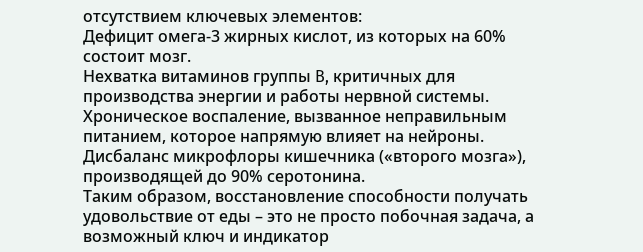отсутствием ключевых элементов:
Дефицит омега-3 жирных кислот, из которых на 60% состоит мозг.
Нехватка витаминов группы B, критичных для производства энергии и работы нервной системы.
Хроническое воспаление, вызванное неправильным питанием, которое напрямую влияет на нейроны.
Дисбаланс микрофлоры кишечника («второго мозга»), производящей до 90% серотонина.
Таким образом, восстановление способности получать удовольствие от еды – это не просто побочная задача, а возможный ключ и индикатор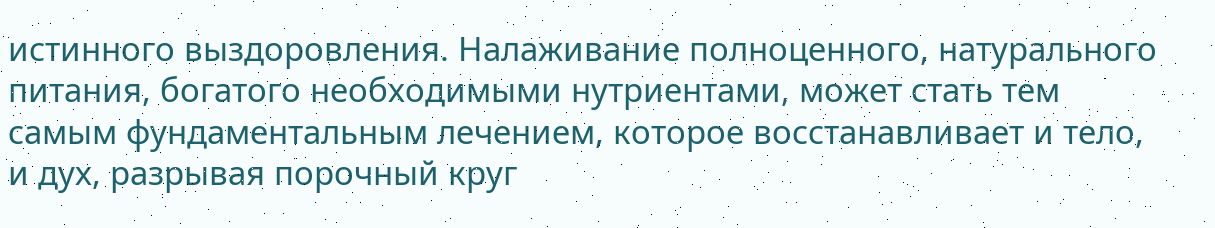истинного выздоровления. Налаживание полноценного, натурального питания, богатого необходимыми нутриентами, может стать тем самым фундаментальным лечением, которое восстанавливает и тело, и дух, разрывая порочный круг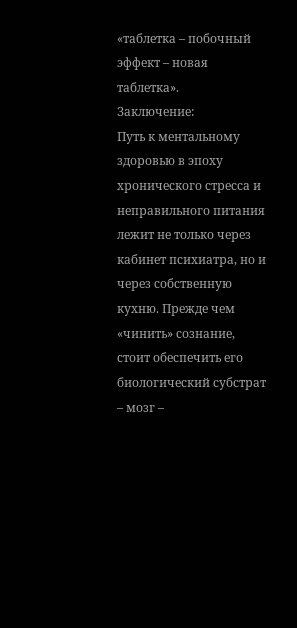«таблетка – побочный эффект – новая таблетка».
Заключение:
Путь к ментальному здоровью в эпоху хронического стресса и неправильного питания лежит не только через кабинет психиатра, но и через собственную кухню. Прежде чем «чинить» сознание, стоит обеспечить его биологический субстрат – мозг –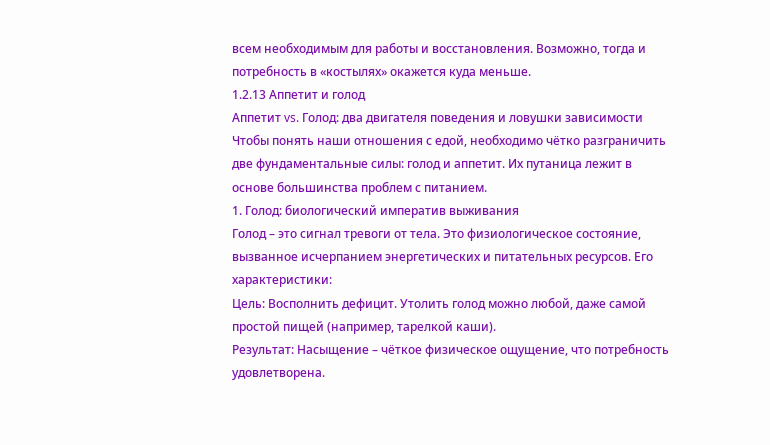всем необходимым для работы и восстановления. Возможно, тогда и потребность в «костылях» окажется куда меньше.
1.2.13 Аппетит и голод
Аппетит vs. Голод: два двигателя поведения и ловушки зависимости
Чтобы понять наши отношения с едой, необходимо чётко разграничить две фундаментальные силы: голод и аппетит. Их путаница лежит в основе большинства проблем с питанием.
1. Голод: биологический императив выживания
Голод – это сигнал тревоги от тела. Это физиологическое состояние, вызванное исчерпанием энергетических и питательных ресурсов. Его характеристики:
Цель: Восполнить дефицит. Утолить голод можно любой, даже самой простой пищей (например, тарелкой каши).
Результат: Насыщение – чёткое физическое ощущение, что потребность удовлетворена.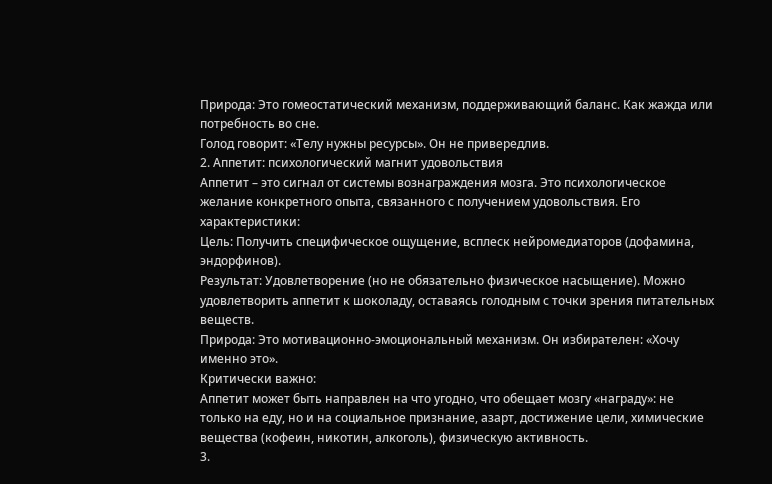Природа: Это гомеостатический механизм, поддерживающий баланс. Как жажда или потребность во сне.
Голод говорит: «Телу нужны ресурсы». Он не привередлив.
2. Аппетит: психологический магнит удовольствия
Аппетит – это сигнал от системы вознаграждения мозга. Это психологическое желание конкретного опыта, связанного с получением удовольствия. Его характеристики:
Цель: Получить специфическое ощущение, всплеск нейромедиаторов (дофамина, эндорфинов).
Результат: Удовлетворение (но не обязательно физическое насыщение). Можно удовлетворить аппетит к шоколаду, оставаясь голодным с точки зрения питательных веществ.
Природа: Это мотивационно-эмоциональный механизм. Он избирателен: «Хочу именно это».
Критически важно:
Аппетит может быть направлен на что угодно, что обещает мозгу «награду»: не только на еду, но и на социальное признание, азарт, достижение цели, химические вещества (кофеин, никотин, алкоголь), физическую активность.
3.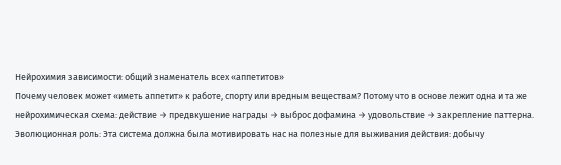Нейрохимия зависимости: общий знаменатель всех «аппетитов»
Почему человек может «иметь аппетит» к работе, спорту или вредным веществам? Потому что в основе лежит одна и та же нейрохимическая схема: действие → предвкушение награды → выброс дофамина → удовольствие → закрепление паттерна.
Эволюционная роль: Эта система должна была мотивировать нас на полезные для выживания действия: добычу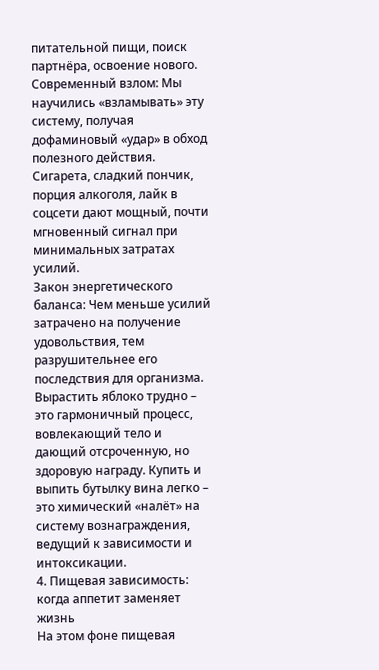питательной пищи, поиск партнёра, освоение нового.
Современный взлом: Мы научились «взламывать» эту систему, получая дофаминовый «удар» в обход полезного действия. Сигарета, сладкий пончик, порция алкоголя, лайк в соцсети дают мощный, почти мгновенный сигнал при минимальных затратах усилий.
Закон энергетического баланса: Чем меньше усилий затрачено на получение удовольствия, тем разрушительнее его последствия для организма. Вырастить яблоко трудно – это гармоничный процесс, вовлекающий тело и дающий отсроченную, но здоровую награду. Купить и выпить бутылку вина легко – это химический «налёт» на систему вознаграждения, ведущий к зависимости и интоксикации.
4. Пищевая зависимость: когда аппетит заменяет жизнь
На этом фоне пищевая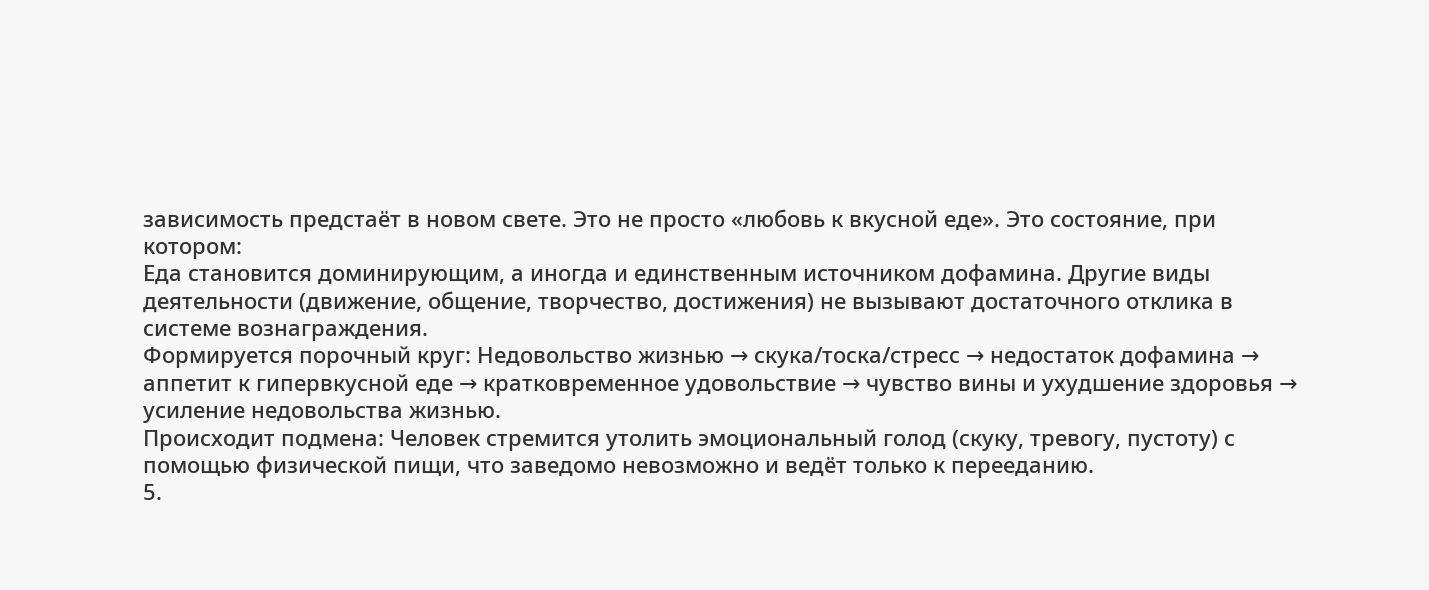зависимость предстаёт в новом свете. Это не просто «любовь к вкусной еде». Это состояние, при котором:
Еда становится доминирующим, а иногда и единственным источником дофамина. Другие виды деятельности (движение, общение, творчество, достижения) не вызывают достаточного отклика в системе вознаграждения.
Формируется порочный круг: Недовольство жизнью → скука/тоска/стресс → недостаток дофамина → аппетит к гипервкусной еде → кратковременное удовольствие → чувство вины и ухудшение здоровья → усиление недовольства жизнью.
Происходит подмена: Человек стремится утолить эмоциональный голод (скуку, тревогу, пустоту) с помощью физической пищи, что заведомо невозможно и ведёт только к перееданию.
5.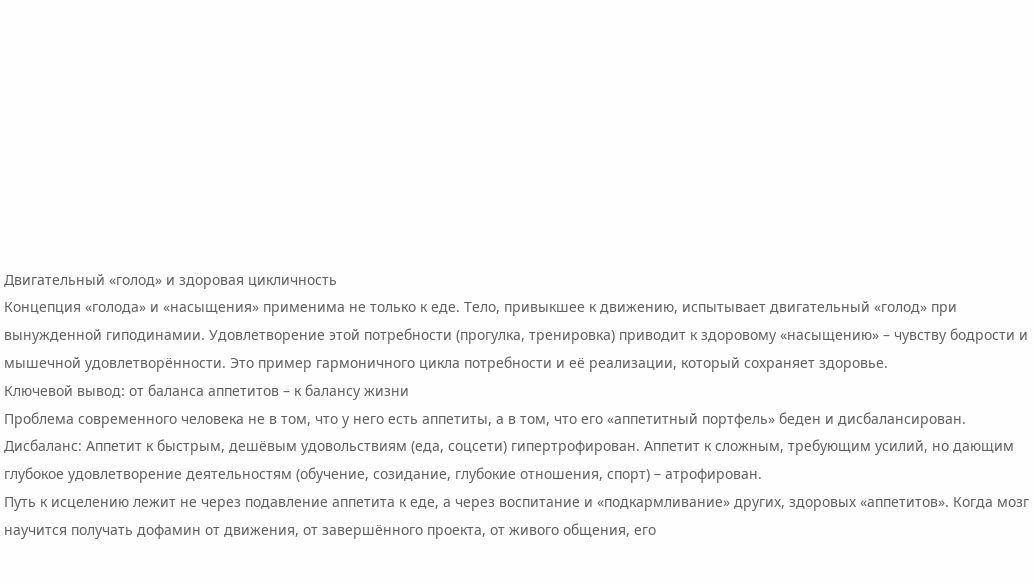Двигательный «голод» и здоровая цикличность
Концепция «голода» и «насыщения» применима не только к еде. Тело, привыкшее к движению, испытывает двигательный «голод» при вынужденной гиподинамии. Удовлетворение этой потребности (прогулка, тренировка) приводит к здоровому «насыщению» – чувству бодрости и мышечной удовлетворённости. Это пример гармоничного цикла потребности и её реализации, который сохраняет здоровье.
Ключевой вывод: от баланса аппетитов – к балансу жизни
Проблема современного человека не в том, что у него есть аппетиты, а в том, что его «аппетитный портфель» беден и дисбалансирован.
Дисбаланс: Аппетит к быстрым, дешёвым удовольствиям (еда, соцсети) гипертрофирован. Аппетит к сложным, требующим усилий, но дающим глубокое удовлетворение деятельностям (обучение, созидание, глубокие отношения, спорт) – атрофирован.
Путь к исцелению лежит не через подавление аппетита к еде, а через воспитание и «подкармливание» других, здоровых «аппетитов». Когда мозг научится получать дофамин от движения, от завершённого проекта, от живого общения, его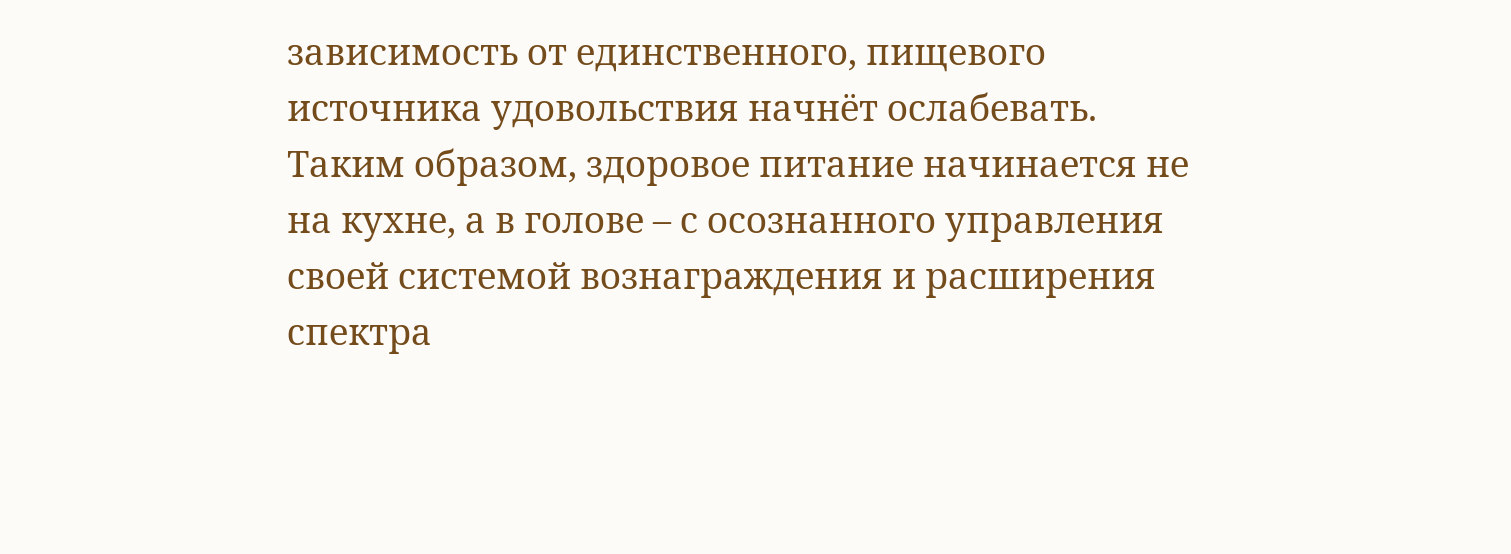зависимость от единственного, пищевого источника удовольствия начнёт ослабевать.
Таким образом, здоровое питание начинается не на кухне, а в голове – с осознанного управления своей системой вознаграждения и расширения спектра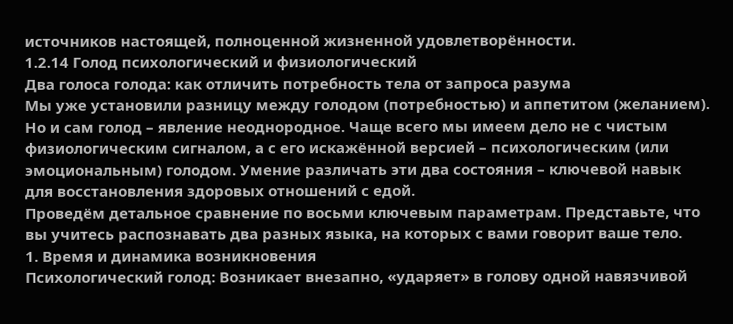источников настоящей, полноценной жизненной удовлетворённости.
1.2.14 Голод психологический и физиологический
Два голоса голода: как отличить потребность тела от запроса разума
Мы уже установили разницу между голодом (потребностью) и аппетитом (желанием). Но и сам голод – явление неоднородное. Чаще всего мы имеем дело не с чистым физиологическим сигналом, а с его искажённой версией – психологическим (или эмоциональным) голодом. Умение различать эти два состояния – ключевой навык для восстановления здоровых отношений с едой.
Проведём детальное сравнение по восьми ключевым параметрам. Представьте, что вы учитесь распознавать два разных языка, на которых с вами говорит ваше тело.
1. Время и динамика возникновения
Психологический голод: Возникает внезапно, «ударяет» в голову одной навязчивой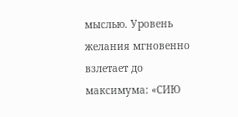мыслью. Уровень желания мгновенно взлетает до максимума: «СИЮ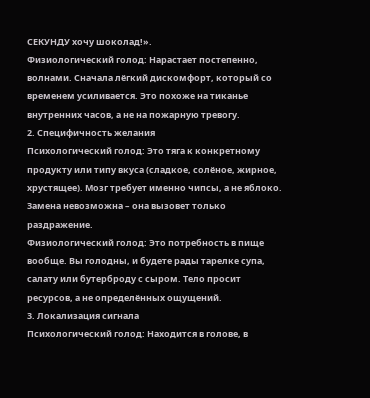СЕКУНДУ хочу шоколад!».
Физиологический голод: Нарастает постепенно, волнами. Сначала лёгкий дискомфорт, который со временем усиливается. Это похоже на тиканье внутренних часов, а не на пожарную тревогу.
2. Специфичность желания
Психологический голод: Это тяга к конкретному продукту или типу вкуса (сладкое, солёное, жирное, хрустящее). Мозг требует именно чипсы, а не яблоко. Замена невозможна – она вызовет только раздражение.
Физиологический голод: Это потребность в пище вообще. Вы голодны, и будете рады тарелке супа, салату или бутерброду с сыром. Тело просит ресурсов, а не определённых ощущений.
3. Локализация сигнала
Психологический голод: Находится в голове, в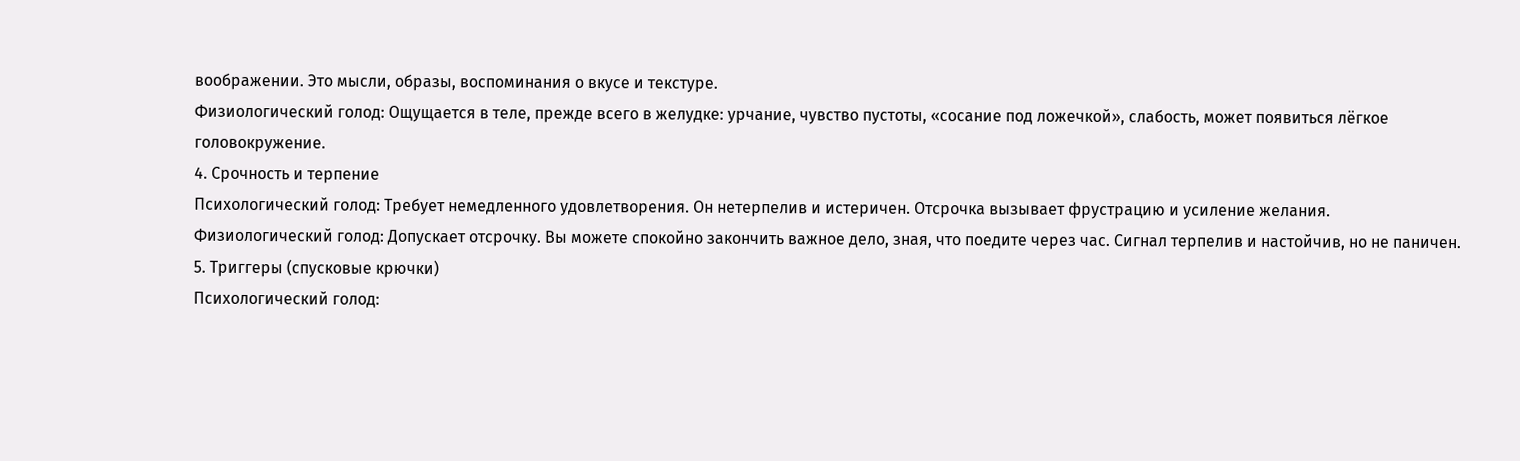воображении. Это мысли, образы, воспоминания о вкусе и текстуре.
Физиологический голод: Ощущается в теле, прежде всего в желудке: урчание, чувство пустоты, «сосание под ложечкой», слабость, может появиться лёгкое головокружение.
4. Срочность и терпение
Психологический голод: Требует немедленного удовлетворения. Он нетерпелив и истеричен. Отсрочка вызывает фрустрацию и усиление желания.
Физиологический голод: Допускает отсрочку. Вы можете спокойно закончить важное дело, зная, что поедите через час. Сигнал терпелив и настойчив, но не паничен.
5. Триггеры (спусковые крючки)
Психологический голод: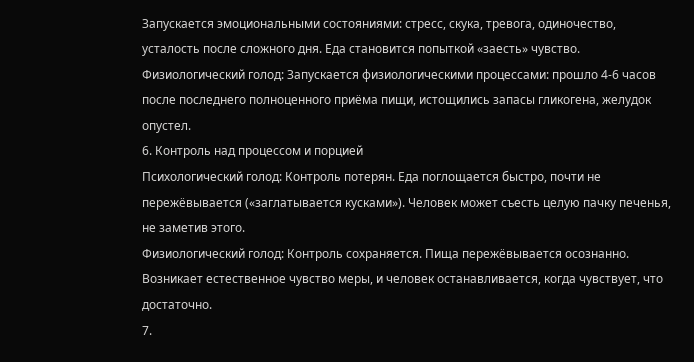Запускается эмоциональными состояниями: стресс, скука, тревога, одиночество, усталость после сложного дня. Еда становится попыткой «заесть» чувство.
Физиологический голод: Запускается физиологическими процессами: прошло 4-6 часов после последнего полноценного приёма пищи, истощились запасы гликогена, желудок опустел.
6. Контроль над процессом и порцией
Психологический голод: Контроль потерян. Еда поглощается быстро, почти не пережёвывается («заглатывается кусками»). Человек может съесть целую пачку печенья, не заметив этого.
Физиологический голод: Контроль сохраняется. Пища пережёвывается осознанно. Возникает естественное чувство меры, и человек останавливается, когда чувствует, что достаточно.
7.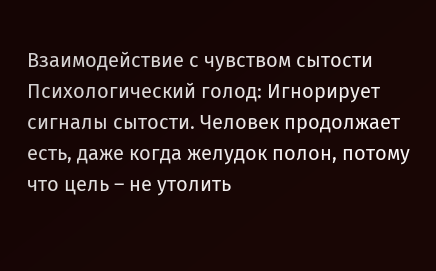Взаимодействие с чувством сытости
Психологический голод: Игнорирует сигналы сытости. Человек продолжает есть, даже когда желудок полон, потому что цель – не утолить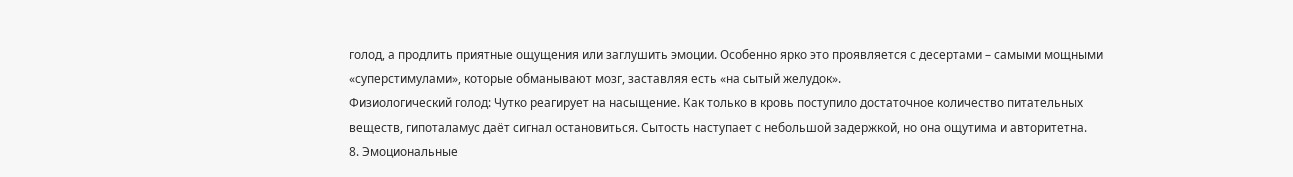голод, а продлить приятные ощущения или заглушить эмоции. Особенно ярко это проявляется с десертами – самыми мощными «суперстимулами», которые обманывают мозг, заставляя есть «на сытый желудок».
Физиологический голод: Чутко реагирует на насыщение. Как только в кровь поступило достаточное количество питательных веществ, гипоталамус даёт сигнал остановиться. Сытость наступает с небольшой задержкой, но она ощутима и авторитетна.
8. Эмоциональные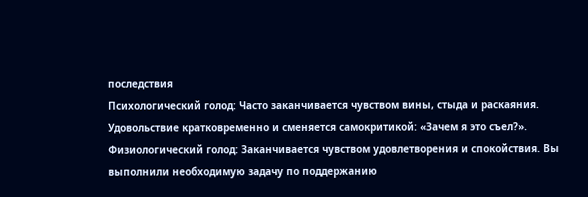последствия
Психологический голод: Часто заканчивается чувством вины, стыда и раскаяния. Удовольствие кратковременно и сменяется самокритикой: «Зачем я это съел?».
Физиологический голод: Заканчивается чувством удовлетворения и спокойствия. Вы выполнили необходимую задачу по поддержанию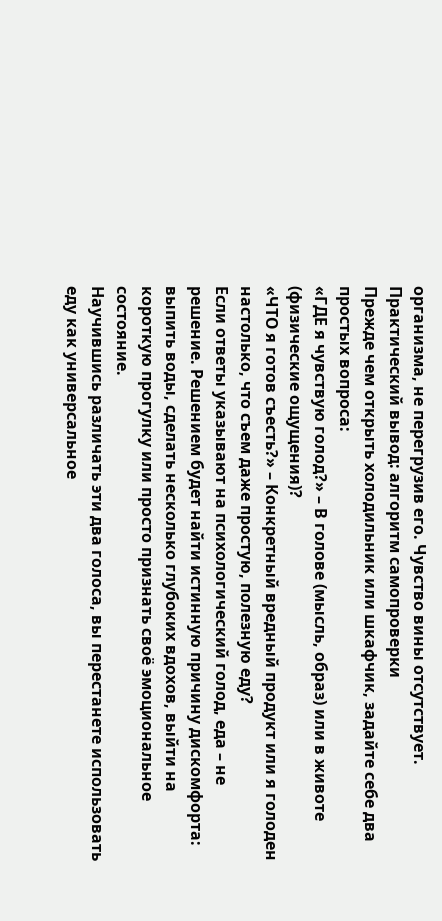организма, не перегрузив его. Чувство вины отсутствует.
Практический вывод: алгоритм самопроверки
Прежде чем открыть холодильник или шкафчик, задайте себе два простых вопроса:
«ГДЕ я чувствую голод?» – В голове (мысль, образ) или в животе (физические ощущения)?
«ЧТО я готов съесть?» – Конкретный вредный продукт или я голоден настолько, что съем даже простую, полезную еду?
Если ответы указывают на психологический голод, еда – не решение. Решением будет найти истинную причину дискомфорта: выпить воды, сделать несколько глубоких вдохов, выйти на короткую прогулку или просто признать своё эмоциональное состояние.
Научившись различать эти два голоса, вы перестанете использовать еду как универсальное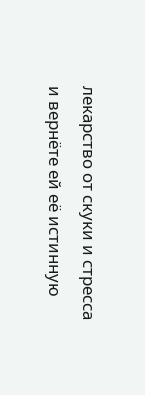лекарство от скуки и стресса и вернёте ей её истинную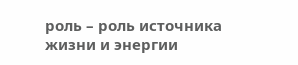роль – роль источника жизни и энергии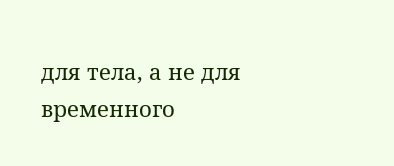для тела, а не для временного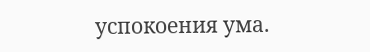успокоения ума.